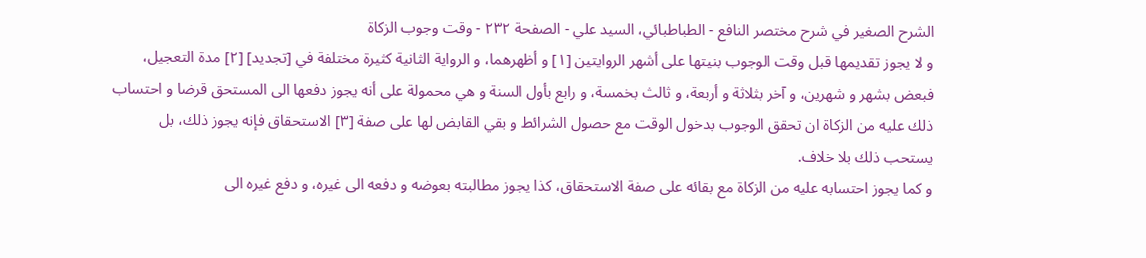الشرح الصغير في شرح مختصر النافع - الطباطبائي، السيد علي - الصفحة ٢٣٢ - وقت وجوب الزكاة
و لا يجوز تقديمها قبل وقت الوجوب بنيتها على أشهر الروايتين [١] و أظهرهما، و الرواية الثانية كثيرة مختلفة في [تجديد] [٢] مدة التعجيل، فبعض بشهر و شهرين، و آخر بثلاثة و أربعة، و ثالث بخمسة، و رابع بأول السنة و هي محمولة على أنه يجوز دفعها الى المستحق قرضا و احتساب ذلك عليه من الزكاة ان تحقق الوجوب بدخول الوقت مع حصول الشرائط و بقي القابض لها على صفة [٣] الاستحقاق فإنه يجوز ذلك، بل يستحب ذلك بلا خلاف.
و كما يجوز احتسابه عليه من الزكاة مع بقائه على صفة الاستحقاق، كذا يجوز مطالبته بعوضه و دفعه الى غيره، و دفع غيره الى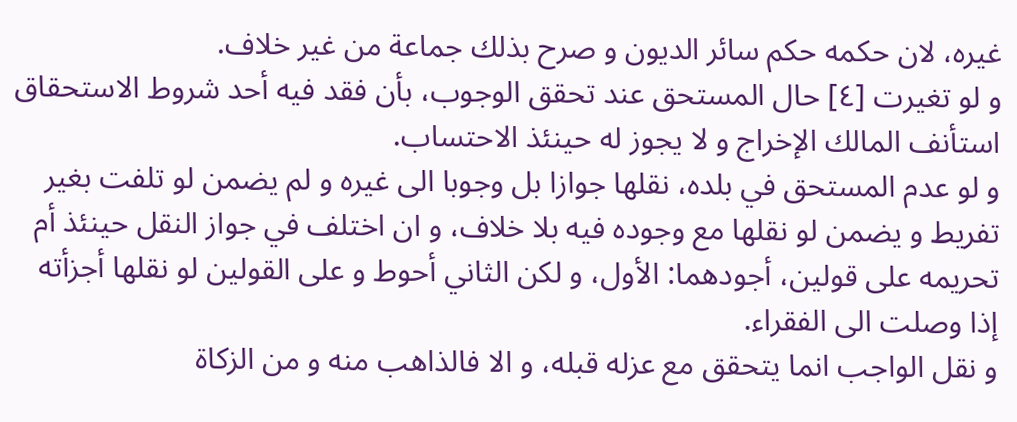غيره، لان حكمه حكم سائر الديون و صرح بذلك جماعة من غير خلاف.
و لو تغيرت [٤] حال المستحق عند تحقق الوجوب، بأن فقد فيه أحد شروط الاستحقاق استأنف المالك الإخراج و لا يجوز له حينئذ الاحتساب.
و لو عدم المستحق في بلده، نقلها جوازا بل وجوبا الى غيره و لم يضمن لو تلفت بغير تفريط و يضمن لو نقلها مع وجوده فيه بلا خلاف، و ان اختلف في جواز النقل حينئذ أم تحريمه على قولين، أجودهما: الأول، و لكن الثاني أحوط و على القولين لو نقلها أجزأته إذا وصلت الى الفقراء.
و نقل الواجب انما يتحقق مع عزله قبله، و الا فالذاهب منه و من الزكاة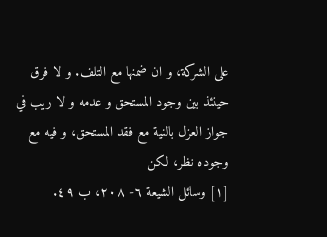على الشركة، و ان ضمنها مع التلف. و لا فرق حينئذ بين وجود المستحق و عدمه و لا ريب في جواز العزل بالنية مع فقد المستحق، و فيه مع وجوده نظر، لكن
[١] وسائل الشيعة ٦- ٢٠٨، ب ٤٩.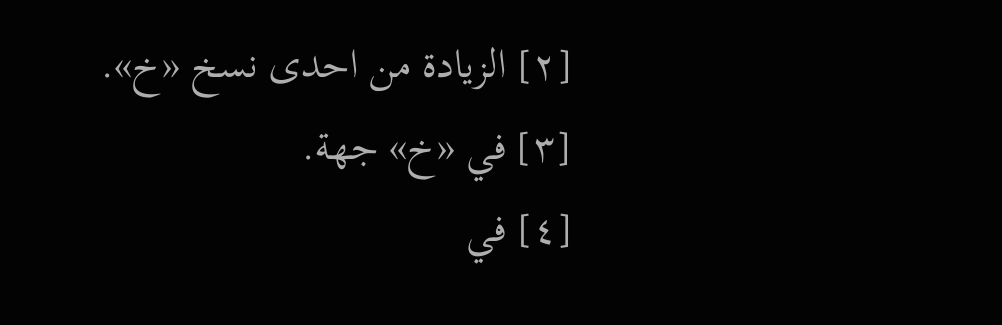[٢] الزيادة من احدى نسخ «خ».
[٣] في «خ» جهة.
[٤] في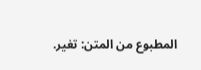المطبوع من المتن: تغير.